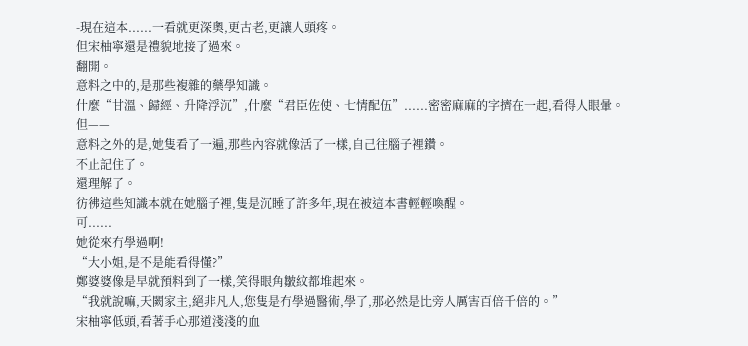-現在這本......一看就更深奧,更古老,更讓人頭疼。
但宋柚寧還是禮貌地接了過來。
翻開。
意料之中的,是那些複雜的藥學知識。
什麼“甘溫、歸經、升降浮沉”,什麼“君臣佐使、七情配伍”......密密麻麻的字擠在一起,看得人眼暈。
但——
意料之外的是,她隻看了一遍,那些內容就像活了一樣,自己往腦子裡鑽。
不止記住了。
還理解了。
彷彿這些知識本就在她腦子裡,隻是沉睡了許多年,現在被這本書輕輕喚醒。
可......
她從來冇學過啊!
“大小姐,是不是能看得懂?”
鄭婆婆像是早就預料到了一樣,笑得眼角皺紋都堆起來。
“我就說嘛,天闕家主,絕非凡人,您隻是冇學過醫術,學了,那必然是比旁人厲害百倍千倍的。”
宋柚寧低頭,看著手心那道淺淺的血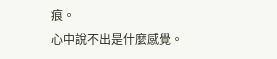痕。
心中說不出是什麼感覺。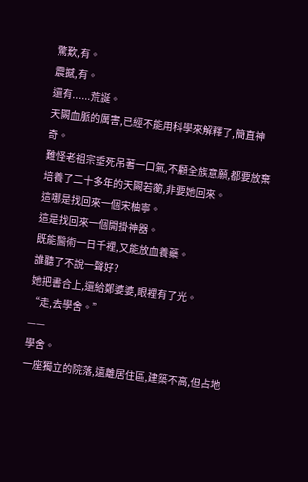驚歎,有。
震撼,有。
還有......荒誕。
天闕血脈的厲害,已經不能用科學來解釋了,簡直神奇。
難怪老祖宗垂死吊著一口氣,不顧全族意願,都要放棄培養了二十多年的天闕若蘅,非要她回來。
這哪是找回來一個宋柚寧。
這是找回來一個開掛神器。
既能醫術一日千裡,又能放血養藥。
誰聽了不說一聲好?
她把書合上,還給鄭婆婆,眼裡有了光。
“走,去學舍。”
——
學舍。
一座獨立的院落,遠離居住區,建築不高,但占地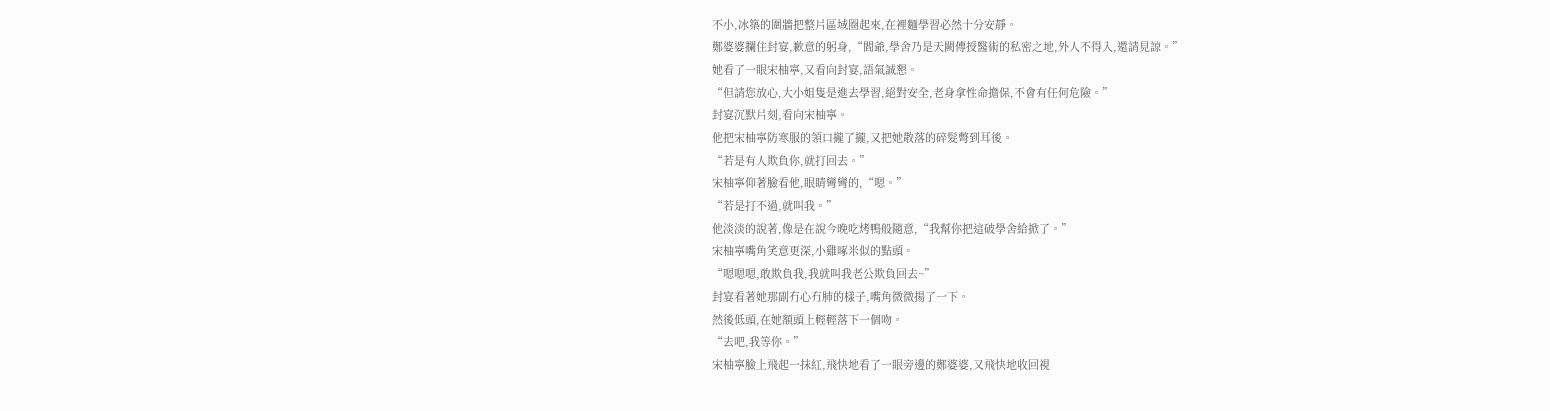不小,冰築的圍牆把整片區域圈起來,在裡麵學習必然十分安靜。
鄭婆婆攔住封宴,歉意的躬身,“閻爺,學舍乃是天闕傳授醫術的私密之地,外人不得入,還請見諒。”
她看了一眼宋柚寧,又看向封宴,語氣誠懇。
“但請您放心,大小姐隻是進去學習,絕對安全,老身拿性命擔保,不會有任何危險。”
封宴沉默片刻,看向宋柚寧。
他把宋柚寧防寒服的領口攏了攏,又把她散落的碎髮彆到耳後。
“若是有人欺負你,就打回去。”
宋柚寧仰著臉看他,眼睛彎彎的,“嗯。”
“若是打不過,就叫我。”
他淡淡的說著,像是在說今晚吃烤鴨般隨意,“我幫你把這破學舍給掀了。”
宋柚寧嘴角笑意更深,小雞啄米似的點頭。
“嗯嗯嗯,敢欺負我,我就叫我老公欺負回去~”
封宴看著她那副冇心冇肺的樣子,嘴角微微揚了一下。
然後低頭,在她額頭上輕輕落下一個吻。
“去吧,我等你。”
宋柚寧臉上飛起一抹紅,飛快地看了一眼旁邊的鄭婆婆,又飛快地收回視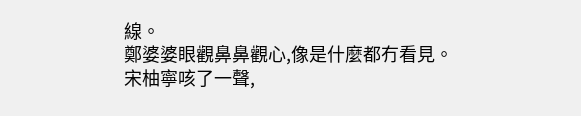線。
鄭婆婆眼觀鼻鼻觀心,像是什麼都冇看見。
宋柚寧咳了一聲,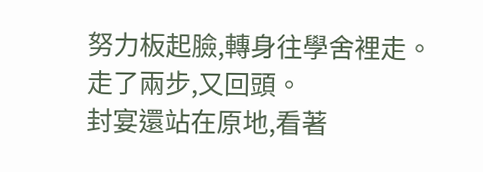努力板起臉,轉身往學舍裡走。
走了兩步,又回頭。
封宴還站在原地,看著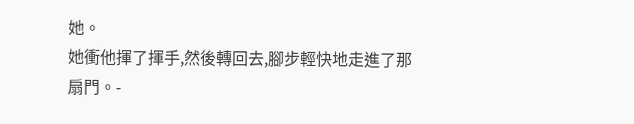她。
她衝他揮了揮手,然後轉回去,腳步輕快地走進了那扇門。-